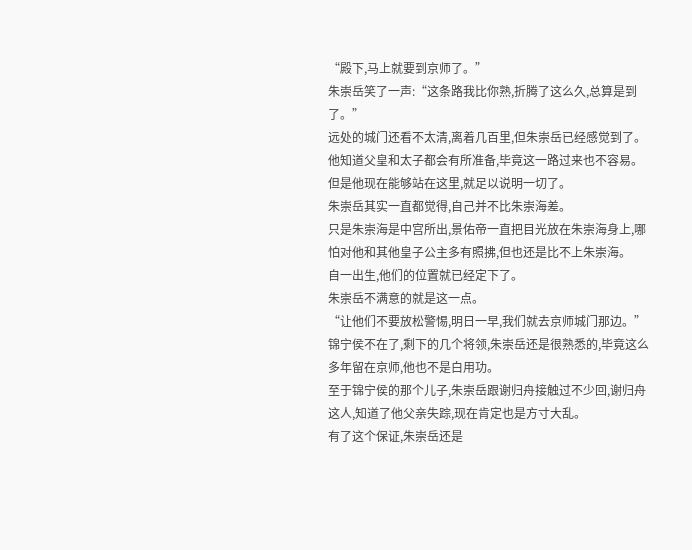“殿下,马上就要到京师了。”
朱崇岳笑了一声:“这条路我比你熟,折腾了这么久,总算是到了。”
远处的城门还看不太清,离着几百里,但朱崇岳已经感觉到了。
他知道父皇和太子都会有所准备,毕竟这一路过来也不容易。
但是他现在能够站在这里,就足以说明一切了。
朱崇岳其实一直都觉得,自己并不比朱崇海差。
只是朱崇海是中宫所出,景佑帝一直把目光放在朱崇海身上,哪怕对他和其他皇子公主多有照拂,但也还是比不上朱崇海。
自一出生,他们的位置就已经定下了。
朱崇岳不满意的就是这一点。
“让他们不要放松警惕,明日一早,我们就去京师城门那边。”
锦宁侯不在了,剩下的几个将领,朱崇岳还是很熟悉的,毕竟这么多年留在京师,他也不是白用功。
至于锦宁侯的那个儿子,朱崇岳跟谢归舟接触过不少回,谢归舟这人,知道了他父亲失踪,现在肯定也是方寸大乱。
有了这个保证,朱崇岳还是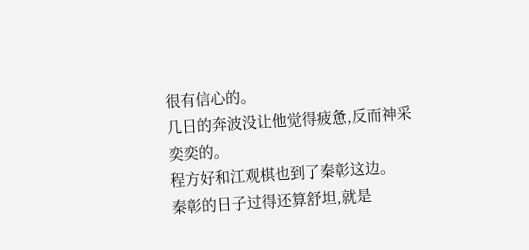很有信心的。
几日的奔波没让他觉得疲惫,反而神采奕奕的。
程方好和江观棋也到了秦彰这边。
秦彰的日子过得还算舒坦,就是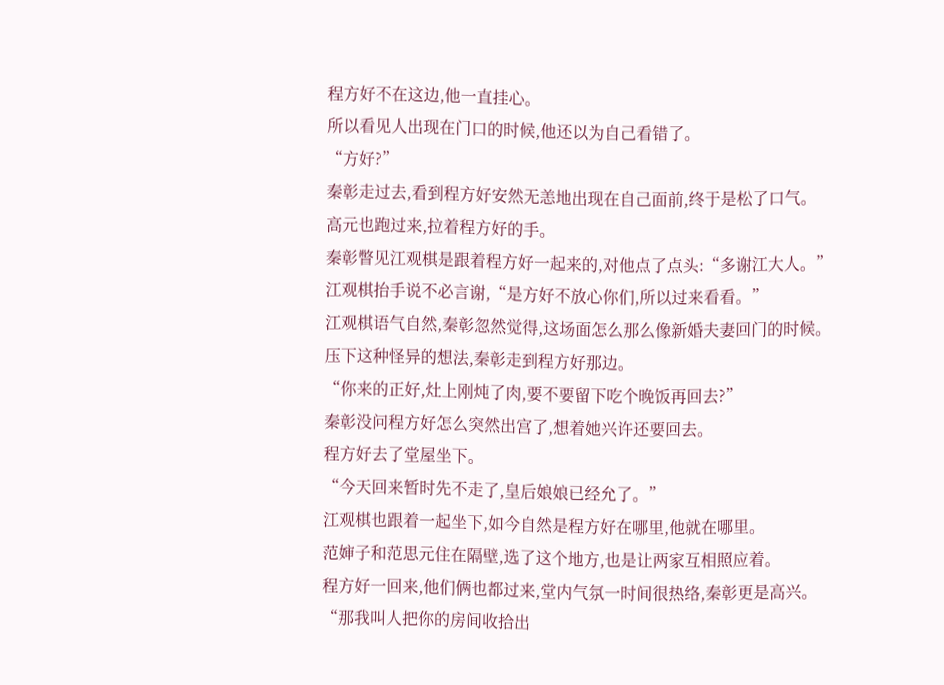程方好不在这边,他一直挂心。
所以看见人出现在门口的时候,他还以为自己看错了。
“方好?”
秦彰走过去,看到程方好安然无恙地出现在自己面前,终于是松了口气。
高元也跑过来,拉着程方好的手。
秦彰瞥见江观棋是跟着程方好一起来的,对他点了点头:“多谢江大人。”
江观棋抬手说不必言谢,“是方好不放心你们,所以过来看看。”
江观棋语气自然,秦彰忽然觉得,这场面怎么那么像新婚夫妻回门的时候。
压下这种怪异的想法,秦彰走到程方好那边。
“你来的正好,灶上刚炖了肉,要不要留下吃个晚饭再回去?”
秦彰没问程方好怎么突然出宫了,想着她兴许还要回去。
程方好去了堂屋坐下。
“今天回来暂时先不走了,皇后娘娘已经允了。”
江观棋也跟着一起坐下,如今自然是程方好在哪里,他就在哪里。
范婶子和范思元住在隔壁,选了这个地方,也是让两家互相照应着。
程方好一回来,他们俩也都过来,堂内气氛一时间很热络,秦彰更是高兴。
“那我叫人把你的房间收拾出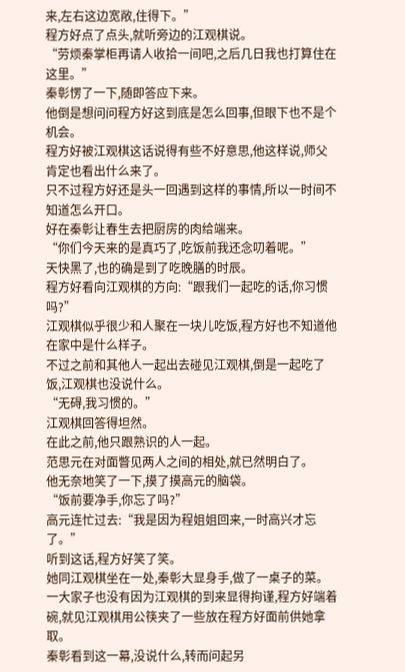来,左右这边宽敞,住得下。”
程方好点了点头,就听旁边的江观棋说。
“劳烦秦掌柜再请人收拾一间吧,之后几日我也打算住在这里。”
秦彰愣了一下,随即答应下来。
他倒是想问问程方好这到底是怎么回事,但眼下也不是个机会。
程方好被江观棋这话说得有些不好意思,他这样说,师父肯定也看出什么来了。
只不过程方好还是头一回遇到这样的事情,所以一时间不知道怎么开口。
好在秦彰让春生去把厨房的肉给端来。
“你们今天来的是真巧了,吃饭前我还念叨着呢。”
天快黑了,也的确是到了吃晚膳的时辰。
程方好看向江观棋的方向:“跟我们一起吃的话,你习惯吗?”
江观棋似乎很少和人聚在一块儿吃饭,程方好也不知道他在家中是什么样子。
不过之前和其他人一起出去碰见江观棋,倒是一起吃了饭,江观棋也没说什么。
“无碍,我习惯的。”
江观棋回答得坦然。
在此之前,他只跟熟识的人一起。
范思元在对面瞥见两人之间的相处,就已然明白了。
他无奈地笑了一下,摸了摸高元的脑袋。
“饭前要净手,你忘了吗?”
高元连忙过去:“我是因为程姐姐回来,一时高兴才忘了。”
听到这话,程方好笑了笑。
她同江观棋坐在一处,秦彰大显身手,做了一桌子的菜。
一大家子也没有因为江观棋的到来显得拘谨,程方好端着碗,就见江观棋用公筷夹了一些放在程方好面前供她拿取。
秦彰看到这一幕,没说什么,转而问起另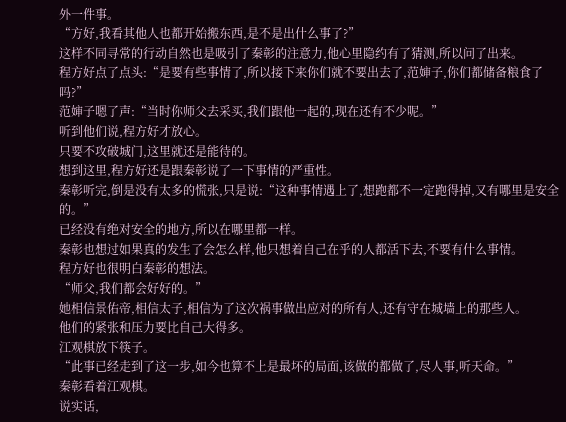外一件事。
“方好,我看其他人也都开始搬东西,是不是出什么事了?”
这样不同寻常的行动自然也是吸引了秦彰的注意力,他心里隐约有了猜测,所以问了出来。
程方好点了点头:“是要有些事情了,所以接下来你们就不要出去了,范婶子,你们都储备粮食了吗?”
范婶子嗯了声:“当时你师父去采买,我们跟他一起的,现在还有不少呢。”
听到他们说,程方好才放心。
只要不攻破城门,这里就还是能待的。
想到这里,程方好还是跟秦彰说了一下事情的严重性。
秦彰听完,倒是没有太多的慌张,只是说:“这种事情遇上了,想跑都不一定跑得掉,又有哪里是安全的。”
已经没有绝对安全的地方,所以在哪里都一样。
秦彰也想过如果真的发生了会怎么样,他只想着自己在乎的人都活下去,不要有什么事情。
程方好也很明白秦彰的想法。
“师父,我们都会好好的。”
她相信景佑帝,相信太子,相信为了这次祸事做出应对的所有人,还有守在城墙上的那些人。
他们的紧张和压力要比自己大得多。
江观棋放下筷子。
“此事已经走到了这一步,如今也算不上是最坏的局面,该做的都做了,尽人事,听天命。”
秦彰看着江观棋。
说实话,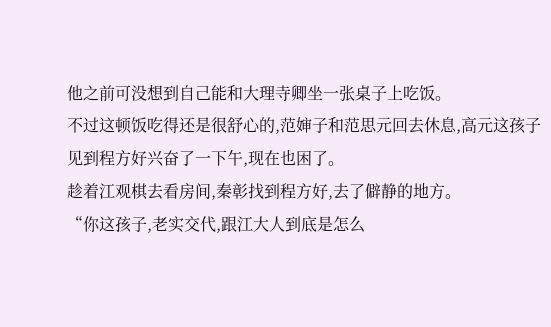他之前可没想到自己能和大理寺卿坐一张桌子上吃饭。
不过这顿饭吃得还是很舒心的,范婶子和范思元回去休息,高元这孩子见到程方好兴奋了一下午,现在也困了。
趁着江观棋去看房间,秦彰找到程方好,去了僻静的地方。
“你这孩子,老实交代,跟江大人到底是怎么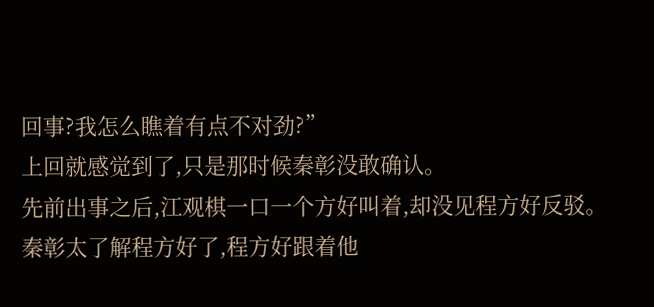回事?我怎么瞧着有点不对劲?”
上回就感觉到了,只是那时候秦彰没敢确认。
先前出事之后,江观棋一口一个方好叫着,却没见程方好反驳。
秦彰太了解程方好了,程方好跟着他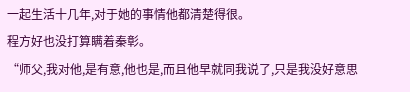一起生活十几年,对于她的事情他都清楚得很。
程方好也没打算瞒着秦彰。
“师父,我对他,是有意,他也是,而且他早就同我说了,只是我没好意思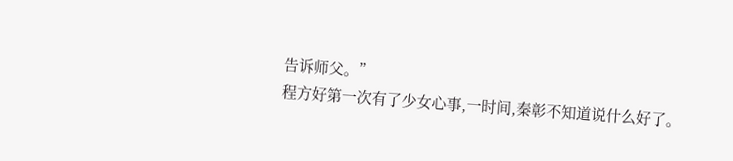告诉师父。”
程方好第一次有了少女心事,一时间,秦彰不知道说什么好了。